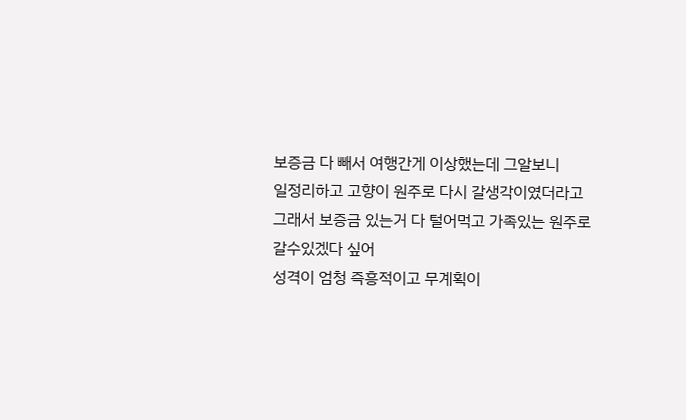보증금 다 빼서 여행간게 이상했는데 그알보니
일정리하고 고향이 원주로 다시 갈생각이였더라고
그래서 보증금 있는거 다 털어먹고 가족있는 원주로
갈수있겠다 싶어
성격이 엄청 즉흥적이고 무계획이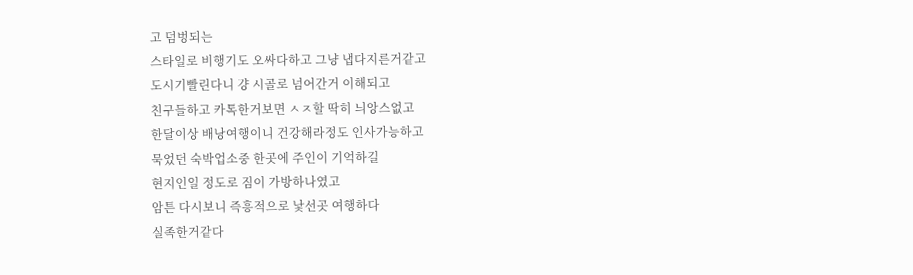고 덤벙되는
스타일로 비행기도 오싸다하고 그냥 냅다지른거같고
도시기빨린다니 걍 시골로 넘어간거 이해되고
친구들하고 카톡한거보면 ㅅㅈ할 딱히 늬앙스없고
한달이상 배낭여행이니 건강해라정도 인사가능하고
묵었던 숙박업소중 한곳에 주인이 기억하길
현지인일 정도로 짐이 가방하나였고
암튼 다시보니 즉흥적으로 낯선곳 여행하다
실족한거같다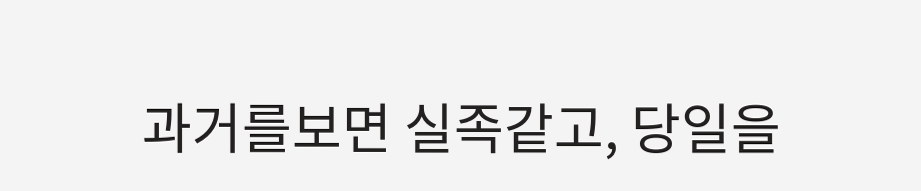과거를보면 실족같고, 당일을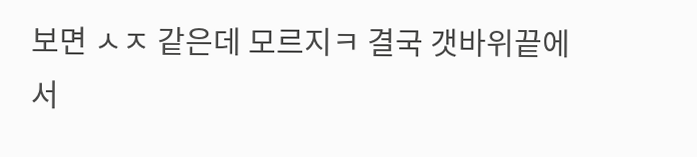보면 ㅅㅈ 같은데 모르지ㅋ 결국 갯바위끝에서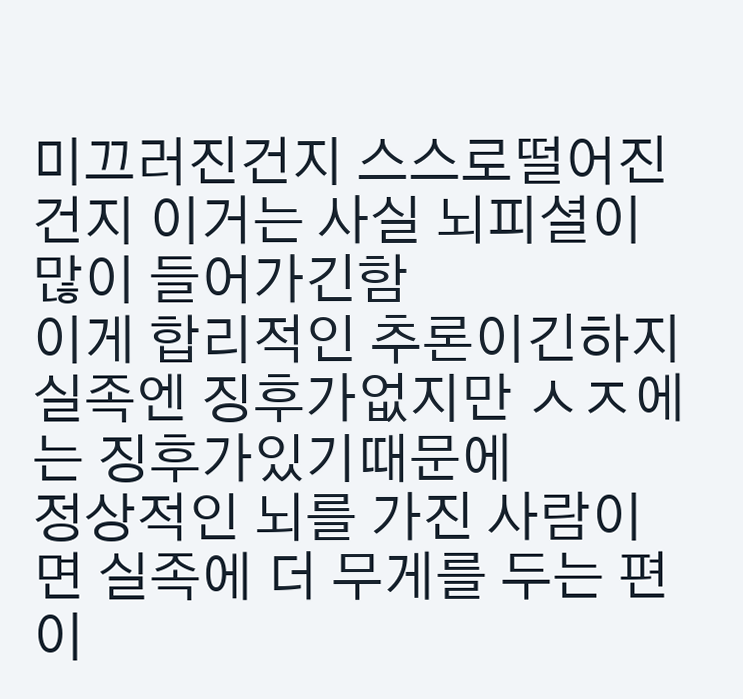미끄러진건지 스스로떨어진건지 이거는 사실 뇌피셜이 많이 들어가긴함
이게 합리적인 추론이긴하지 실족엔 징후가없지만 ㅅㅈ에는 징후가있기때문에
정상적인 뇌를 가진 사람이면 실족에 더 무게를 두는 편이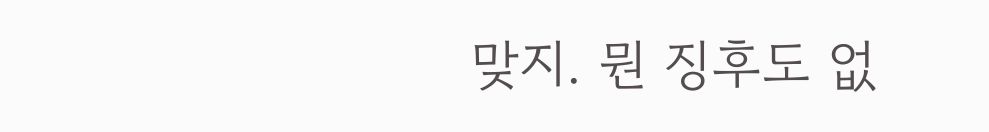맞지. 뭔 징후도 없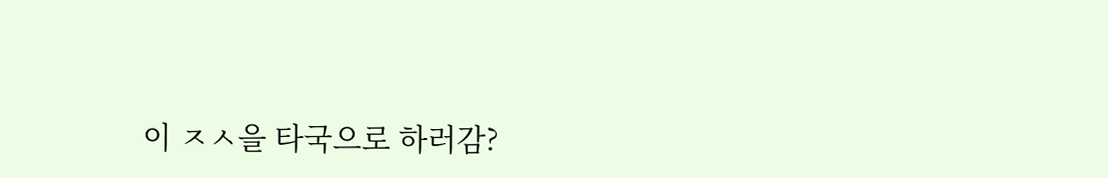이 ㅈㅅ을 타국으로 하러감?